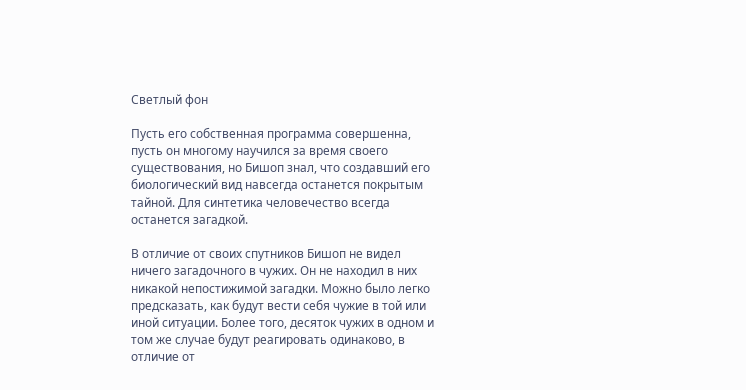Светлый фон

Пусть его собственная программа совершенна, пусть он многому научился за время своего существования, но Бишоп знал, что создавший его биологический вид навсегда останется покрытым тайной. Для синтетика человечество всегда останется загадкой.

В отличие от своих спутников Бишоп не видел ничего загадочного в чужих. Он не находил в них никакой непостижимой загадки. Можно было легко предсказать, как будут вести себя чужие в той или иной ситуации. Более того, десяток чужих в одном и том же случае будут реагировать одинаково, в отличие от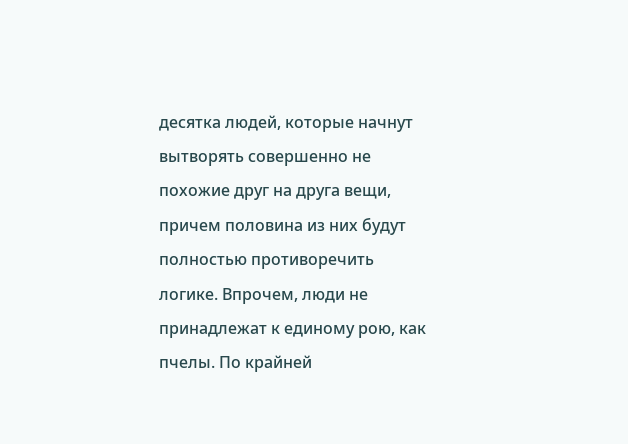десятка людей, которые начнут вытворять совершенно не похожие друг на друга вещи, причем половина из них будут полностью противоречить логике. Впрочем, люди не принадлежат к единому рою, как пчелы. По крайней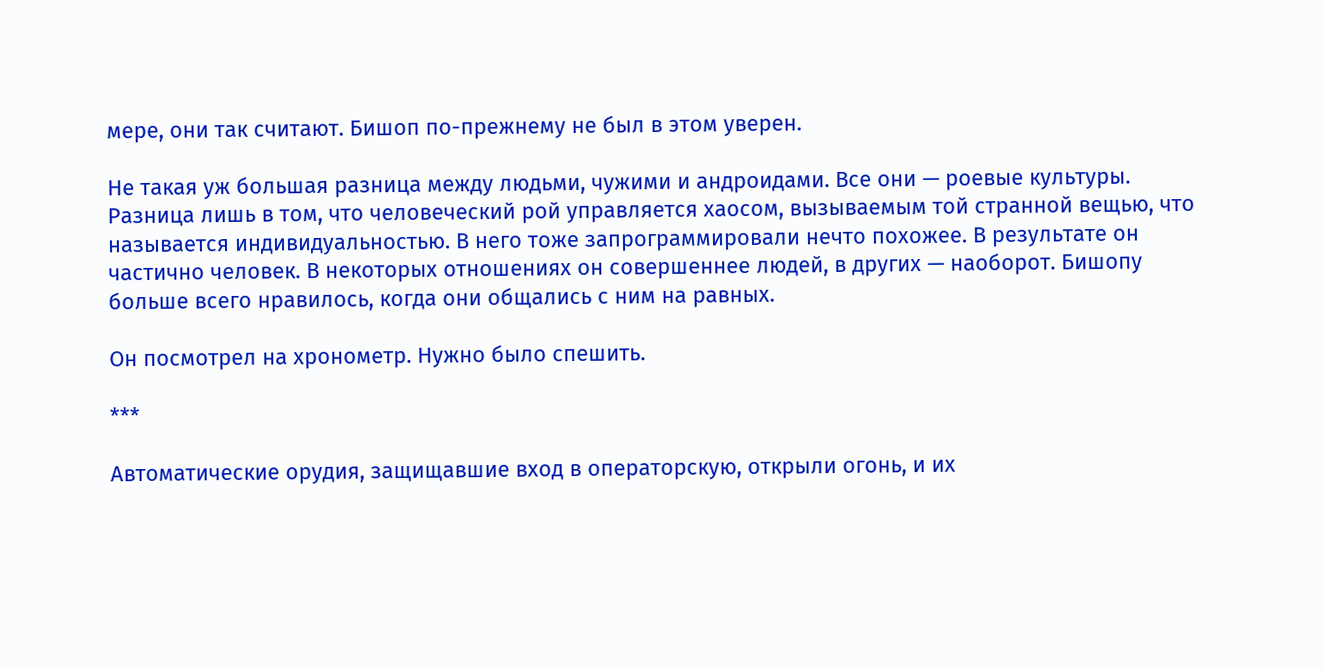мере, они так считают. Бишоп по-прежнему не был в этом уверен.

Не такая уж большая разница между людьми, чужими и андроидами. Все они — роевые культуры. Разница лишь в том, что человеческий рой управляется хаосом, вызываемым той странной вещью, что называется индивидуальностью. В него тоже запрограммировали нечто похожее. В результате он частично человек. В некоторых отношениях он совершеннее людей, в других — наоборот. Бишопу больше всего нравилось, когда они общались с ним на равных.

Он посмотрел на хронометр. Нужно было спешить.

***

Автоматические орудия, защищавшие вход в операторскую, открыли огонь, и их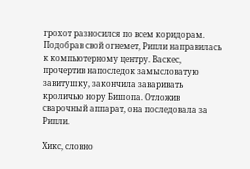грохот разносился по всем коридорам. Подобрав свой огнемет, Рипли направилась к компьютерному центру. Васкес, прочертив напоследок замысловатую завитушку, закончила заваривать кроличью нору Бишопа. Отложив сварочный аппарат, она последовала за Рипли.

Хикс, словно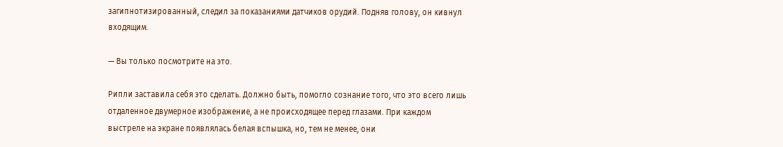загипнотизированный, следил за показаниями датчиков орудий. Подняв голову, он кивнул входящим.

— Вы только посмотрите на это.

Рипли заставила себя это сделать. Должно быть, помогло сознание того, что это всего лишь отдаленное двумерное изображение, а не происходящее перед глазами. При каждом выстреле на экране появлялась белая вспышка, но, тем не менее, они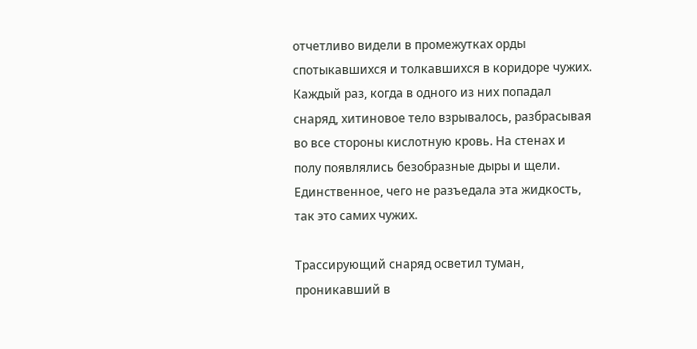отчетливо видели в промежутках орды спотыкавшихся и толкавшихся в коридоре чужих. Каждый раз, когда в одного из них попадал снаряд, хитиновое тело взрывалось, разбрасывая во все стороны кислотную кровь. На стенах и полу появлялись безобразные дыры и щели. Единственное, чего не разъедала эта жидкость, так это самих чужих.

Трассирующий снаряд осветил туман, проникавший в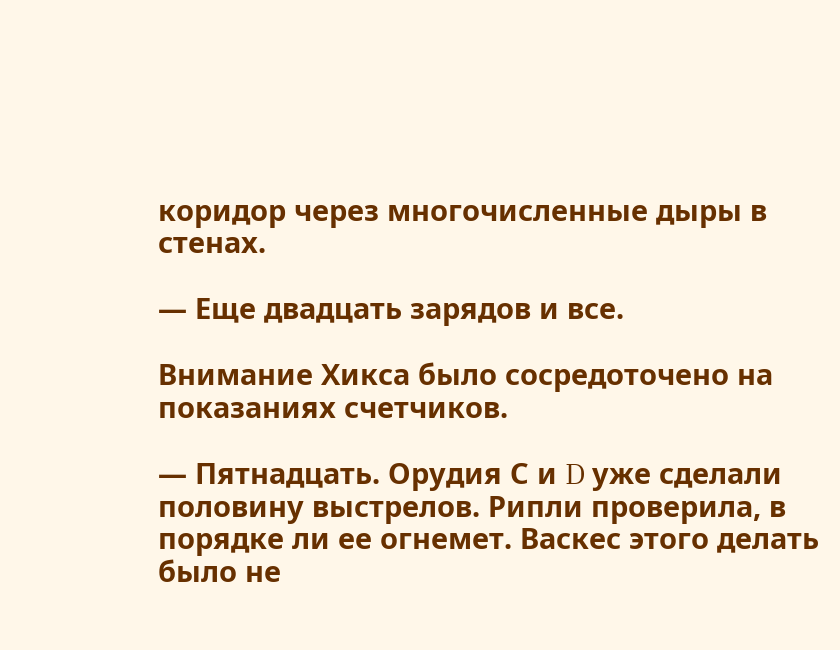коридор через многочисленные дыры в стенах.

— Еще двадцать зарядов и все.

Внимание Хикса было сосредоточено на показаниях счетчиков.

— Пятнадцать. Орудия С и D уже сделали половину выстрелов. Рипли проверила, в порядке ли ее огнемет. Васкес этого делать было не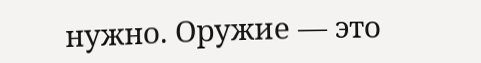нужно. Оружие — это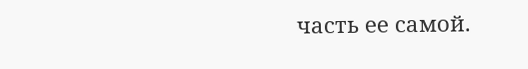часть ее самой.